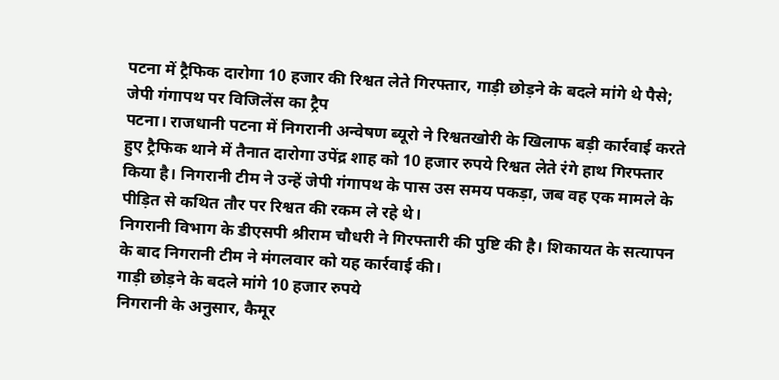पटना में ट्रैफिक दारोगा 10 हजार की रिश्वत लेते गिरफ्तार, गाड़ी छोड़ने के बदले मांगे थे पैसे; जेपी गंगापथ पर विजिलेंस का ट्रैप
पटना। राजधानी पटना में निगरानी अन्वेषण ब्यूरो ने रिश्वतखोरी के खिलाफ बड़ी कार्रवाई करते हुए ट्रैफिक थाने में तैनात दारोगा उपेंद्र शाह को 10 हजार रुपये रिश्वत लेते रंगे हाथ गिरफ्तार किया है। निगरानी टीम ने उन्हें जेपी गंगापथ के पास उस समय पकड़ा, जब वह एक मामले के पीड़ित से कथित तौर पर रिश्वत की रकम ले रहे थे।
निगरानी विभाग के डीएसपी श्रीराम चौधरी ने गिरफ्तारी की पुष्टि की है। शिकायत के सत्यापन के बाद निगरानी टीम ने मंगलवार को यह कार्रवाई की।
गाड़ी छोड़ने के बदले मांगे 10 हजार रुपये
निगरानी के अनुसार, कैमूर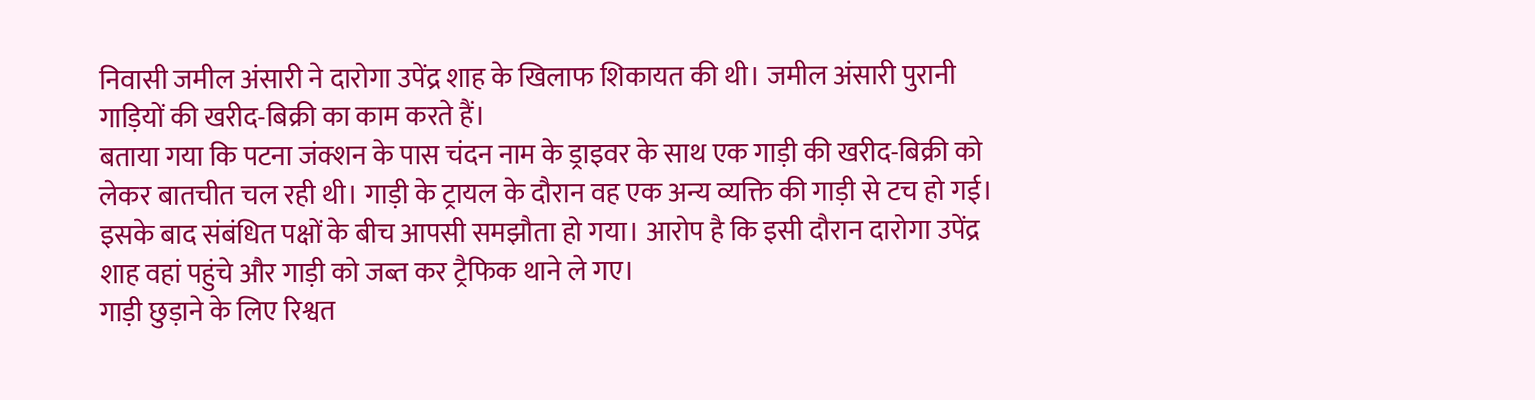निवासी जमील अंसारी ने दारोगा उपेंद्र शाह के खिलाफ शिकायत की थी। जमील अंसारी पुरानी गाड़ियों की खरीद-बिक्री का काम करते हैं।
बताया गया कि पटना जंक्शन के पास चंदन नाम के ड्राइवर के साथ एक गाड़ी की खरीद-बिक्री को लेकर बातचीत चल रही थी। गाड़ी के ट्रायल के दौरान वह एक अन्य व्यक्ति की गाड़ी से टच हो गई।
इसके बाद संबंधित पक्षों के बीच आपसी समझौता हो गया। आरोप है कि इसी दौरान दारोगा उपेंद्र शाह वहां पहुंचे और गाड़ी को जब्त कर ट्रैफिक थाने ले गए।
गाड़ी छुड़ाने के लिए रिश्वत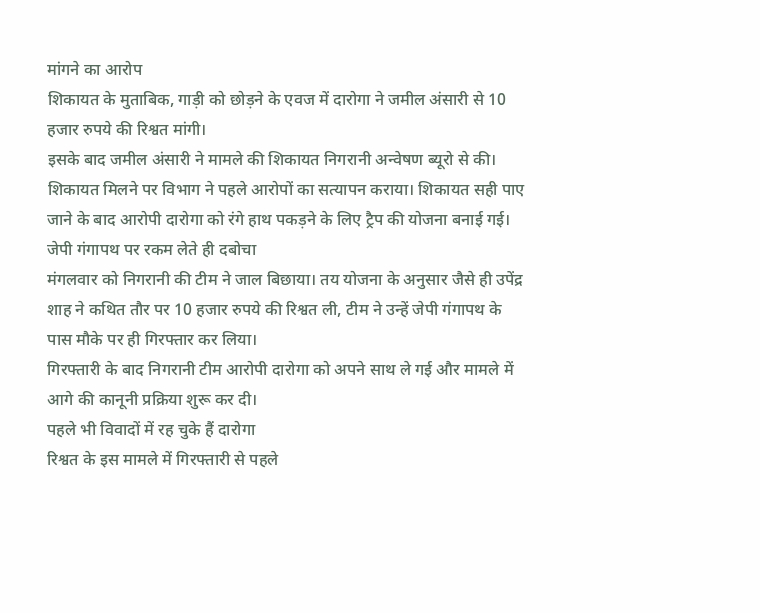मांगने का आरोप
शिकायत के मुताबिक, गाड़ी को छोड़ने के एवज में दारोगा ने जमील अंसारी से 10 हजार रुपये की रिश्वत मांगी।
इसके बाद जमील अंसारी ने मामले की शिकायत निगरानी अन्वेषण ब्यूरो से की। शिकायत मिलने पर विभाग ने पहले आरोपों का सत्यापन कराया। शिकायत सही पाए जाने के बाद आरोपी दारोगा को रंगे हाथ पकड़ने के लिए ट्रैप की योजना बनाई गई।
जेपी गंगापथ पर रकम लेते ही दबोचा
मंगलवार को निगरानी की टीम ने जाल बिछाया। तय योजना के अनुसार जैसे ही उपेंद्र शाह ने कथित तौर पर 10 हजार रुपये की रिश्वत ली, टीम ने उन्हें जेपी गंगापथ के पास मौके पर ही गिरफ्तार कर लिया।
गिरफ्तारी के बाद निगरानी टीम आरोपी दारोगा को अपने साथ ले गई और मामले में आगे की कानूनी प्रक्रिया शुरू कर दी।
पहले भी विवादों में रह चुके हैं दारोगा
रिश्वत के इस मामले में गिरफ्तारी से पहले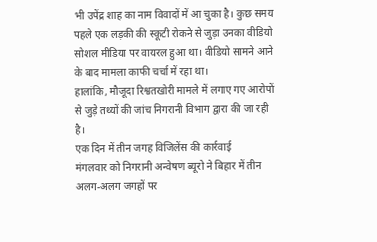भी उपेंद्र शाह का नाम विवादों में आ चुका है। कुछ समय पहले एक लड़की की स्कूटी रोकने से जुड़ा उनका वीडियो सोशल मीडिया पर वायरल हुआ था। वीडियो सामने आने के बाद मामला काफी चर्चा में रहा था।
हालांकि, मौजूदा रिश्वतखोरी मामले में लगाए गए आरोपों से जुड़े तथ्यों की जांच निगरानी विभाग द्वारा की जा रही है।
एक दिन में तीन जगह विजिलेंस की कार्रवाई
मंगलवार को निगरानी अन्वेषण ब्यूरो ने बिहार में तीन अलग-अलग जगहों पर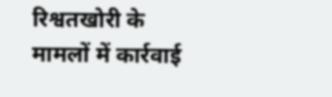रिश्वतखोरी के मामलों में कार्रवाई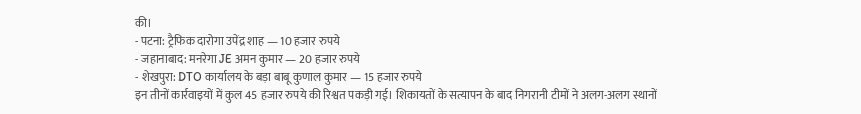की।
- पटना: ट्रैफिक दारोगा उपेंद्र शाह — 10 हजार रुपये
- जहानाबाद: मनरेगा JE अमन कुमार — 20 हजार रुपये
- शेखपुरा: DTO कार्यालय के बड़ा बाबू कुणाल कुमार — 15 हजार रुपये
इन तीनों कार्रवाइयों में कुल 45 हजार रुपये की रिश्वत पकड़ी गई। शिकायतों के सत्यापन के बाद निगरानी टीमों ने अलग-अलग स्थानों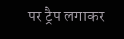पर ट्रैप लगाकर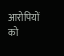आरोपियों को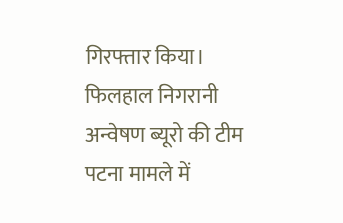गिरफ्तार किया।
फिलहाल निगरानी अन्वेषण ब्यूरो की टीम पटना मामले में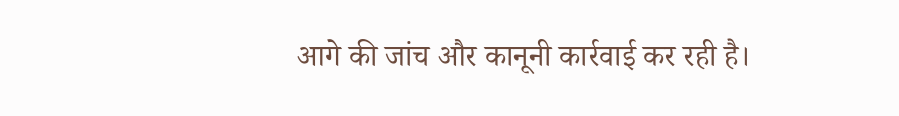आगे की जांच और कानूनी कार्रवाई कर रही है।